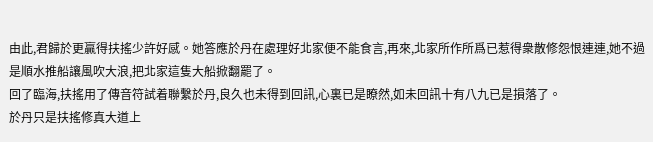由此,君歸於更贏得扶搖少許好感。她答應於丹在處理好北家便不能食言,再來,北家所作所爲已惹得衆散修怨恨連連,她不過是順水推船讓風吹大浪,把北家這隻大船掀翻罷了。
回了臨海,扶搖用了傳音符試着聯繫於丹,良久也未得到回訊,心裏已是瞭然,如未回訊十有八九已是損落了。
於丹只是扶搖修真大道上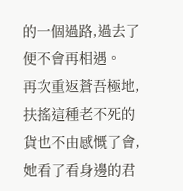的一個過路,過去了便不會再相遇。
再次重返蒼吾極地,扶搖這種老不死的貨也不由感慨了會,她看了看身邊的君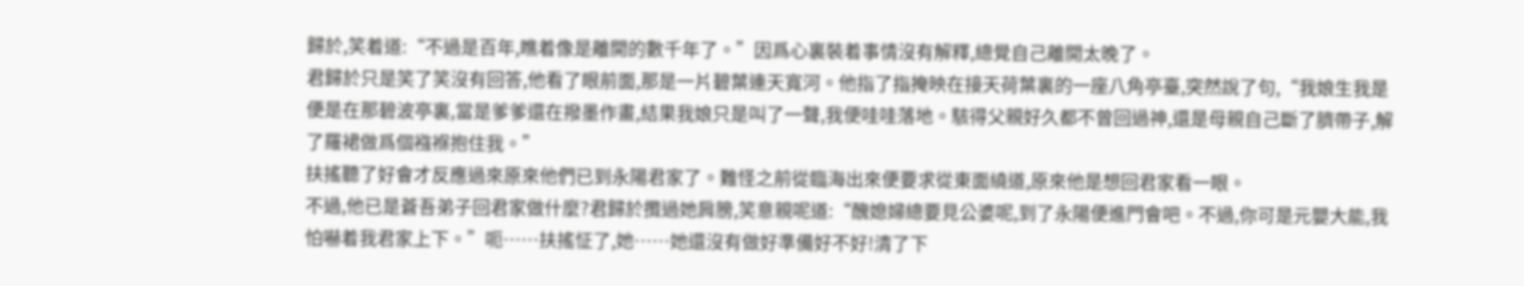歸於,笑着道:“不過是百年,瞧着像是離開的數千年了。”因爲心裏裝着事情沒有解釋,總覺自己離開太晚了。
君歸於只是笑了笑沒有回答,他看了眼前面,那是一片碧葉連天寬河。他指了指掩映在接天荷葉裏的一座八角亭臺,突然說了句,“我娘生我是便是在那碧波亭裏,當是爹爹還在撥墨作畫,結果我娘只是叫了一聲,我便哇哇落地。駭得父親好久都不曾回過神,還是母親自己斷了臍帶子,解了羅裙做爲個襁褓抱住我。”
扶搖聽了好會才反應過來原來他們已到永陽君家了。難怪之前從臨海出來便要求從東面繞道,原來他是想回君家看一眼。
不過,他已是蒼吾弟子回君家做什麼?君歸於攬過她肩膀,笑意親呢道:“醜媳婦總要見公婆呢,到了永陽便進門會吧。不過,你可是元嬰大能,我怕嚇着我君家上下。”呃……扶搖怔了,她……她還沒有做好準備好不好!清了下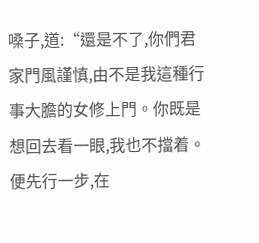嗓子,道:“還是不了,你們君家門風謹慎,由不是我這種行事大膽的女修上門。你既是想回去看一眼,我也不擋着。便先行一步,在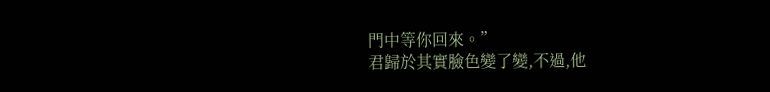門中等你回來。”
君歸於其實臉色變了變,不過,他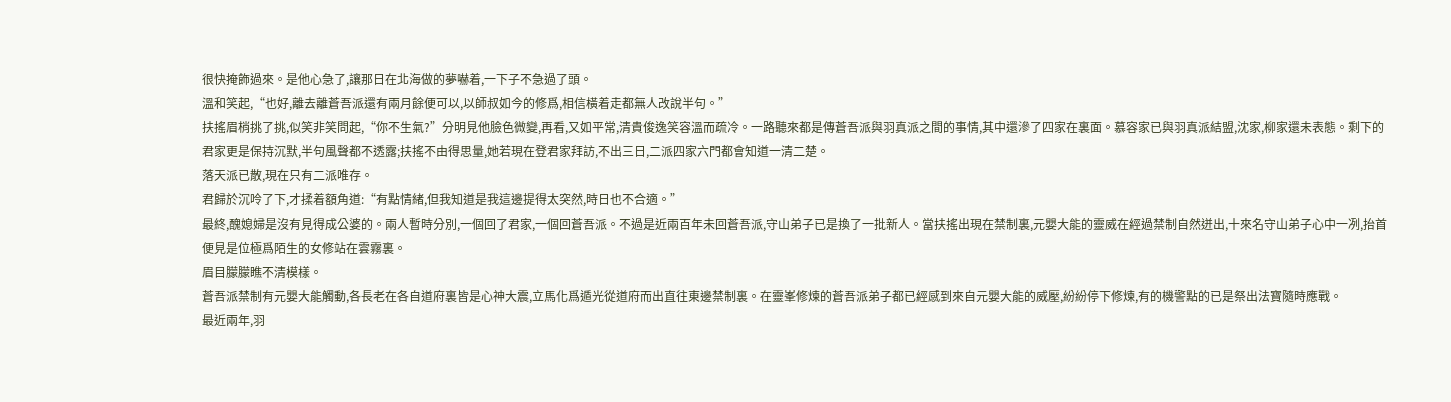很快掩飾過來。是他心急了,讓那日在北海做的夢嚇着,一下子不急過了頭。
溫和笑起,“也好,離去離蒼吾派還有兩月餘便可以,以師叔如今的修爲,相信橫着走都無人改說半句。”
扶搖眉梢挑了挑,似笑非笑問起,“你不生氣?”分明見他臉色微變,再看,又如平常,清貴俊逸笑容溫而疏冷。一路聽來都是傳蒼吾派與羽真派之間的事情,其中還滲了四家在裏面。慕容家已與羽真派結盟,沈家,柳家還未表態。剩下的君家更是保持沉默,半句風聲都不透露;扶搖不由得思量,她若現在登君家拜訪,不出三日,二派四家六門都會知道一清二楚。
落天派已散,現在只有二派唯存。
君歸於沉呤了下,才揉着額角道:“有點情緒,但我知道是我這邊提得太突然,時日也不合適。”
最終,醜媳婦是沒有見得成公婆的。兩人暫時分別,一個回了君家,一個回蒼吾派。不過是近兩百年未回蒼吾派,守山弟子已是換了一批新人。當扶搖出現在禁制裏,元嬰大能的靈威在經過禁制自然迸出,十來名守山弟子心中一冽,抬首便見是位極爲陌生的女修站在雲霧裏。
眉目朦朦瞧不清模樣。
蒼吾派禁制有元嬰大能觸動,各長老在各自道府裏皆是心神大震,立馬化爲遁光從道府而出直往東邊禁制裏。在靈峯修煉的蒼吾派弟子都已經感到來自元嬰大能的威壓,紛紛停下修煉,有的機警點的已是祭出法寶隨時應戰。
最近兩年,羽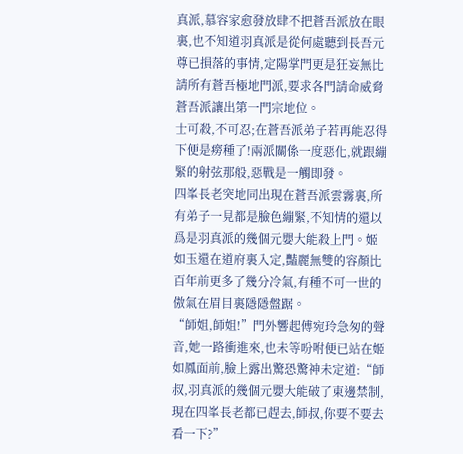真派,慕容家愈發放肆不把蒼吾派放在眼裏,也不知道羽真派是從何處聽到長吾元尊已損落的事情,定陽掌門更是狂妄無比請所有蒼吾極地門派,要求各門請命威脅蒼吾派讓出第一門宗地位。
士可殺,不可忍;在蒼吾派弟子若再能忍得下便是癆種了!兩派關係一度惡化,就跟繃緊的射弦那般,惡戰是一觸即發。
四峯長老突地同出現在蒼吾派雲霧裏,所有弟子一見都是臉色繃緊,不知情的還以爲是羽真派的幾個元嬰大能殺上門。姬如玉還在道府裏入定,豔麗無雙的容顏比百年前更多了幾分冷氣,有種不可一世的傲氣在眉目裏隱隱盤踞。
“師姐,師姐!”門外響起傅宛玲急匆的聲音,她一路衝進來,也未等吩咐便已站在姬如鳳面前,臉上露出驚恐驚神未定道:“師叔,羽真派的幾個元嬰大能破了東邊禁制,現在四峯長老都已趕去,師叔,你要不要去看一下?”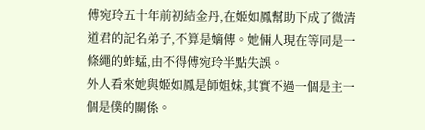傅宛玲五十年前初結金丹,在姬如鳳幫助下成了微清道君的記名弟子,不算是嫡傳。她倆人現在等同是一條繩的蚱蜢,由不得傅宛玲半點失誤。
外人看來她與姬如鳳是師姐妹,其實不過一個是主一個是僕的關係。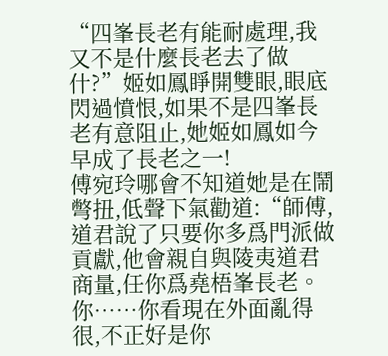“四峯長老有能耐處理,我又不是什麼長老去了做什?”姬如鳳睜開雙眼,眼底閃過憤恨,如果不是四峯長老有意阻止,她姬如鳳如今早成了長老之一!
傅宛玲哪會不知道她是在鬧彆扭,低聲下氣勸道:“師傅,道君說了只要你多爲門派做貢獻,他會親自與陵夷道君商量,任你爲堯梧峯長老。你……你看現在外面亂得很,不正好是你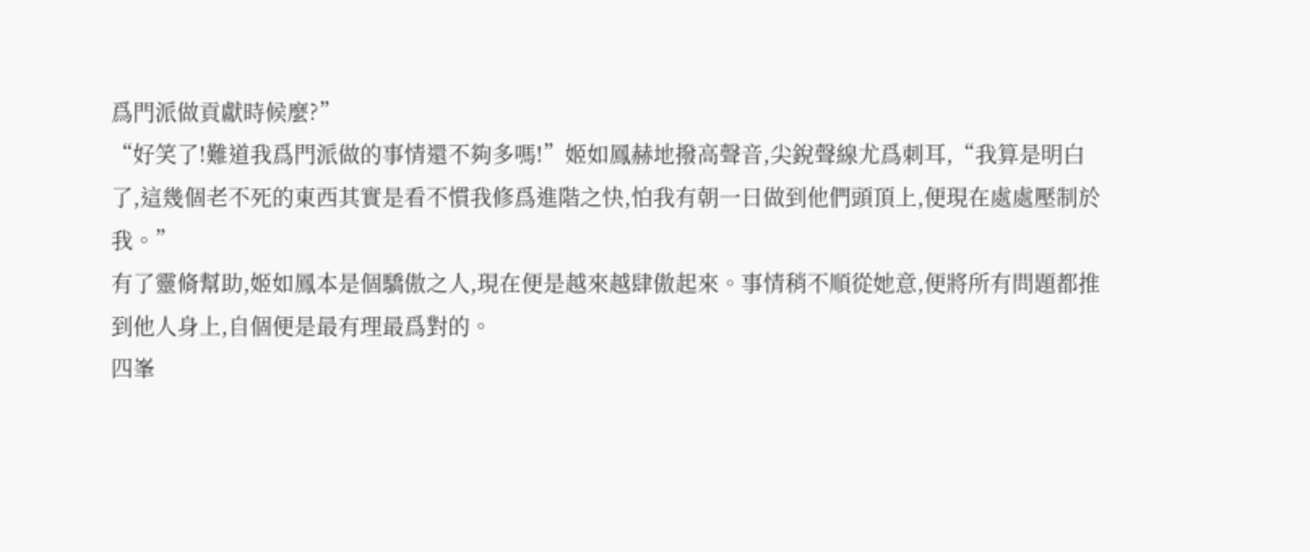爲門派做貢獻時候麼?”
“好笑了!難道我爲門派做的事情還不夠多嗎!”姬如鳳赫地撥高聲音,尖銳聲線尤爲刺耳,“我算是明白了,這幾個老不死的東西其實是看不慣我修爲進階之快,怕我有朝一日做到他們頭頂上,便現在處處壓制於我。”
有了靈脩幫助,姬如鳳本是個驕傲之人,現在便是越來越肆傲起來。事情稍不順從她意,便將所有問題都推到他人身上,自個便是最有理最爲對的。
四峯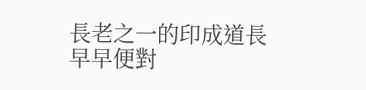長老之一的印成道長早早便對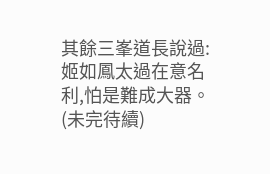其餘三峯道長說過:姬如鳳太過在意名利,怕是難成大器。(未完待續)